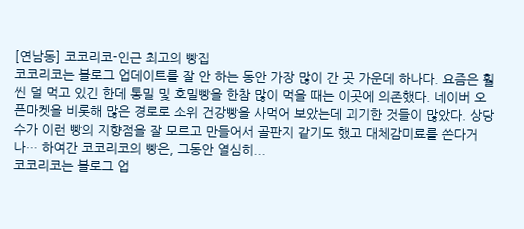[연남동] 코코리코-인근 최고의 빵집
코코리코는 블로그 업데이트를 잘 안 하는 동안 가장 많이 간 곳 가운데 하나다. 요즘은 훨씬 덜 먹고 있긴 한데 통밀 및 호밀빵을 한참 많이 먹을 때는 이곳에 의존했다. 네이버 오픈마켓을 비롯해 많은 경로로 소위 건강빵을 사먹어 보았는데 괴기한 것들이 많았다. 상당수가 이런 빵의 지향점을 잘 모르고 만들어서 골판지 같기도 했고 대체감미료를 쓴다거나… 하여간 코코리코의 빵은, 그동안 열심히...
코코리코는 블로그 업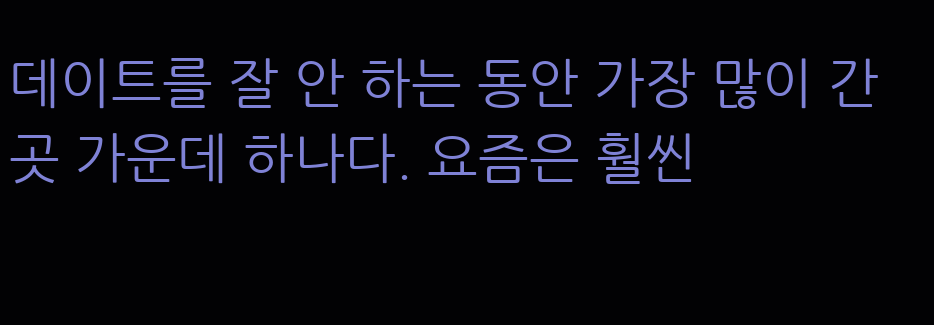데이트를 잘 안 하는 동안 가장 많이 간 곳 가운데 하나다. 요즘은 훨씬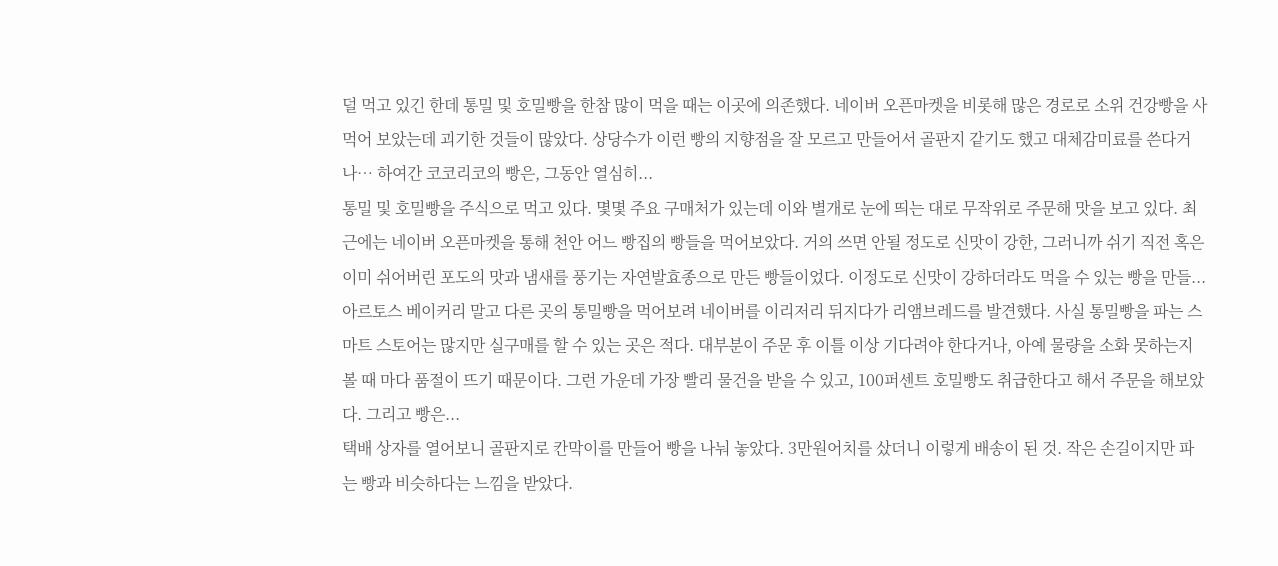덜 먹고 있긴 한데 통밀 및 호밀빵을 한참 많이 먹을 때는 이곳에 의존했다. 네이버 오픈마켓을 비롯해 많은 경로로 소위 건강빵을 사먹어 보았는데 괴기한 것들이 많았다. 상당수가 이런 빵의 지향점을 잘 모르고 만들어서 골판지 같기도 했고 대체감미료를 쓴다거나… 하여간 코코리코의 빵은, 그동안 열심히...
통밀 및 호밀빵을 주식으로 먹고 있다. 몇몇 주요 구매처가 있는데 이와 별개로 눈에 띄는 대로 무작위로 주문해 맛을 보고 있다. 최근에는 네이버 오픈마켓을 통해 천안 어느 빵집의 빵들을 먹어보았다. 거의 쓰면 안될 정도로 신맛이 강한, 그러니까 쉬기 직전 혹은 이미 쉬어버린 포도의 맛과 냄새를 풍기는 자연발효종으로 만든 빵들이었다. 이정도로 신맛이 강하더라도 먹을 수 있는 빵을 만들...
아르토스 베이커리 말고 다른 곳의 통밀빵을 먹어보려 네이버를 이리저리 뒤지다가 리앰브레드를 발견했다. 사실 통밀빵을 파는 스마트 스토어는 많지만 실구매를 할 수 있는 곳은 적다. 대부분이 주문 후 이틀 이상 기다려야 한다거나, 아예 물량을 소화 못하는지 볼 때 마다 품절이 뜨기 때문이다. 그런 가운데 가장 빨리 물건을 받을 수 있고, 100퍼센트 호밀빵도 취급한다고 해서 주문을 해보았다. 그리고 빵은...
택배 상자를 열어보니 골판지로 칸막이를 만들어 빵을 나눠 놓았다. 3만원어치를 샀더니 이렇게 배송이 된 것. 작은 손길이지만 파는 빵과 비슷하다는 느낌을 받았다.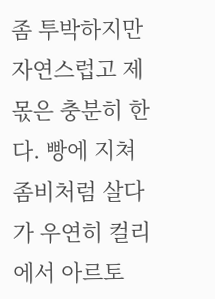좀 투박하지만 자연스럽고 제 몫은 충분히 한다. 빵에 지쳐 좀비처럼 살다가 우연히 컬리에서 아르토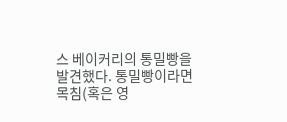스 베이커리의 통밀빵을 발견했다. 통밀빵이라면 목침(혹은 영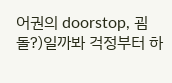어권의 doorstop, 굄돌?)일까봐 걱정부터 하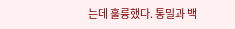는데 훌륭했다. 통밀과 백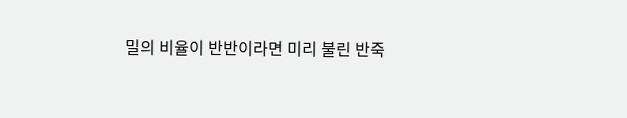밀의 비율이 반반이라면 미리 불린 반죽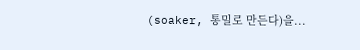(soaker, 통밀로 만든다)을...